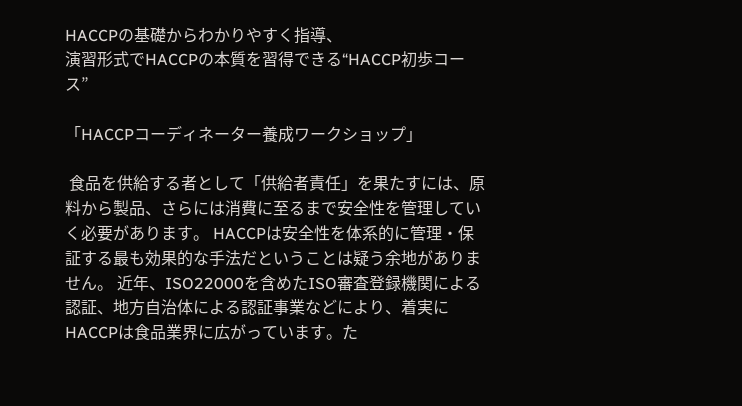HACCPの基礎からわかりやすく指導、
演習形式でHACCPの本質を習得できる“HACCP初歩コース”

「HACCPコーディネーター養成ワークショップ」

 食品を供給する者として「供給者責任」を果たすには、原料から製品、さらには消費に至るまで安全性を管理していく必要があります。 HACCPは安全性を体系的に管理・保証する最も効果的な手法だということは疑う余地がありません。 近年、ISO22000を含めたISO審査登録機関による認証、地方自治体による認証事業などにより、着実にHACCPは食品業界に広がっています。た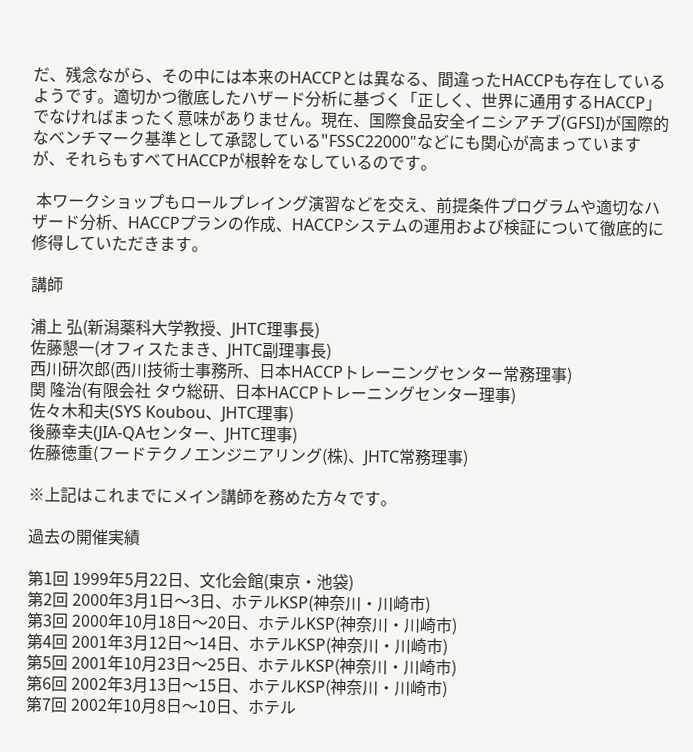だ、残念ながら、その中には本来のHACCPとは異なる、間違ったHACCPも存在しているようです。適切かつ徹底したハザード分析に基づく「正しく、世界に通用するHACCP」でなければまったく意味がありません。現在、国際食品安全イニシアチブ(GFSI)が国際的なベンチマーク基準として承認している"FSSC22000"などにも関心が高まっていますが、それらもすべてHACCPが根幹をなしているのです。

 本ワークショップもロールプレイング演習などを交え、前提条件プログラムや適切なハザード分析、HACCPプランの作成、HACCPシステムの運用および検証について徹底的に修得していただきます。

講師

浦上 弘(新潟薬科大学教授、JHTC理事長)
佐藤懇一(オフィスたまき、JHTC副理事長)
西川研次郎(西川技術士事務所、日本HACCPトレーニングセンター常務理事)
関 隆治(有限会社 タウ総研、日本HACCPトレーニングセンター理事)
佐々木和夫(SYS Koubou、JHTC理事)
後藤幸夫(JIA-QAセンター、JHTC理事)
佐藤徳重(フードテクノエンジニアリング(株)、JHTC常務理事)

※上記はこれまでにメイン講師を務めた方々です。

過去の開催実績

第1回 1999年5月22日、文化会館(東京・池袋)
第2回 2000年3月1日〜3日、ホテルKSP(神奈川・川崎市)
第3回 2000年10月18日〜20日、ホテルKSP(神奈川・川崎市)
第4回 2001年3月12日〜14日、ホテルKSP(神奈川・川崎市)
第5回 2001年10月23日〜25日、ホテルKSP(神奈川・川崎市)
第6回 2002年3月13日〜15日、ホテルKSP(神奈川・川崎市)
第7回 2002年10月8日〜10日、ホテル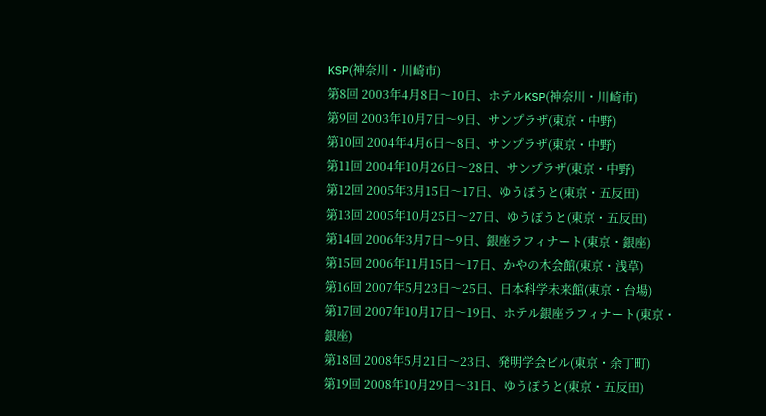KSP(神奈川・川崎市)
第8回 2003年4月8日〜10日、ホテルKSP(神奈川・川崎市)
第9回 2003年10月7日〜9日、サンプラザ(東京・中野)
第10回 2004年4月6日〜8日、サンプラザ(東京・中野)
第11回 2004年10月26日〜28日、サンプラザ(東京・中野)
第12回 2005年3月15日〜17日、ゆうぽうと(東京・五反田)
第13回 2005年10月25日〜27日、ゆうぽうと(東京・五反田)
第14回 2006年3月7日〜9日、銀座ラフィナート(東京・銀座)
第15回 2006年11月15日〜17日、かやの木会館(東京・浅草)
第16回 2007年5月23日〜25日、日本科学未来館(東京・台場)
第17回 2007年10月17日〜19日、ホテル銀座ラフィナート(東京・銀座)
第18回 2008年5月21日〜23日、発明学会ビル(東京・余丁町)
第19回 2008年10月29日〜31日、ゆうぽうと(東京・五反田)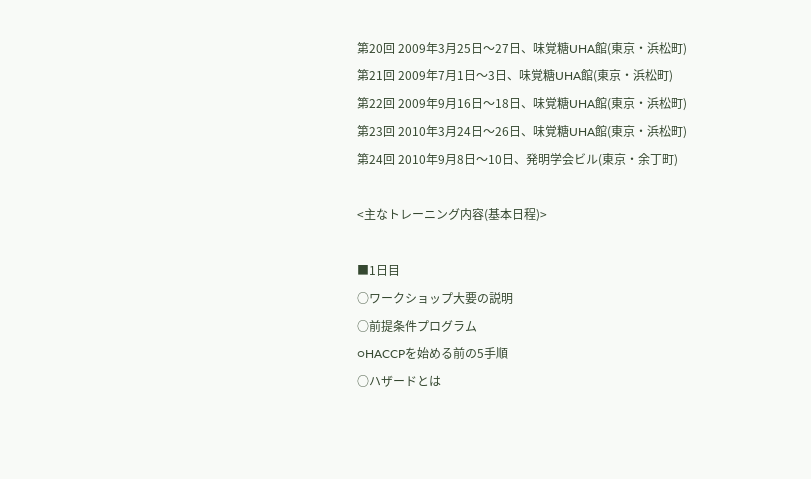第20回 2009年3月25日〜27日、味覚糖UHA館(東京・浜松町)
第21回 2009年7月1日〜3日、味覚糖UHA館(東京・浜松町)
第22回 2009年9月16日〜18日、味覚糖UHA館(東京・浜松町)
第23回 2010年3月24日〜26日、味覚糖UHA館(東京・浜松町)
第24回 2010年9月8日〜10日、発明学会ビル(東京・余丁町)

<主なトレーニング内容(基本日程)>

■1日目
○ワークショップ大要の説明
○前提条件プログラム
○HACCPを始める前の5手順
○ハザードとは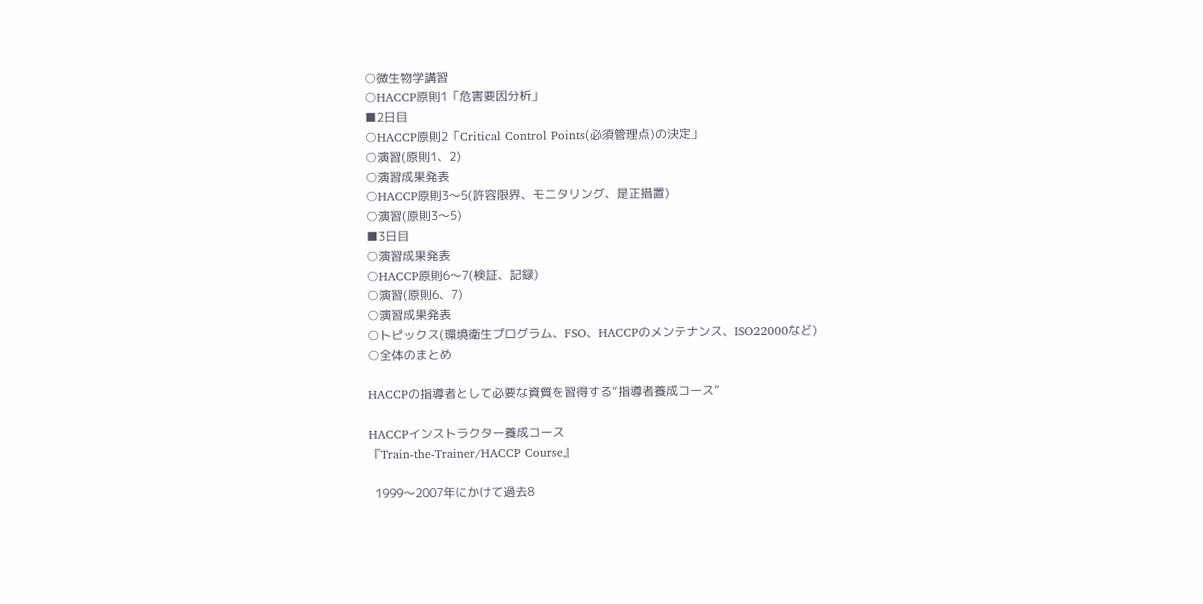○微生物学講習
○HACCP原則1「危害要因分析」
■2日目
○HACCP原則2「Critical Control Points(必須管理点)の決定」
○演習(原則1、2)
○演習成果発表
○HACCP原則3〜5(許容限界、モニタリング、是正措置)
○演習(原則3〜5)
■3日目
○演習成果発表
○HACCP原則6〜7(検証、記録)
○演習(原則6、7)
○演習成果発表
○トピックス(環境衛生プログラム、FSO、HACCPのメンテナンス、ISO22000など)
○全体のまとめ

HACCPの指導者として必要な資質を習得する“指導者養成コース”

HACCPインストラクター養成コース
『Train-the-Trainer/HACCP Course』

  1999〜2007年にかけて過去8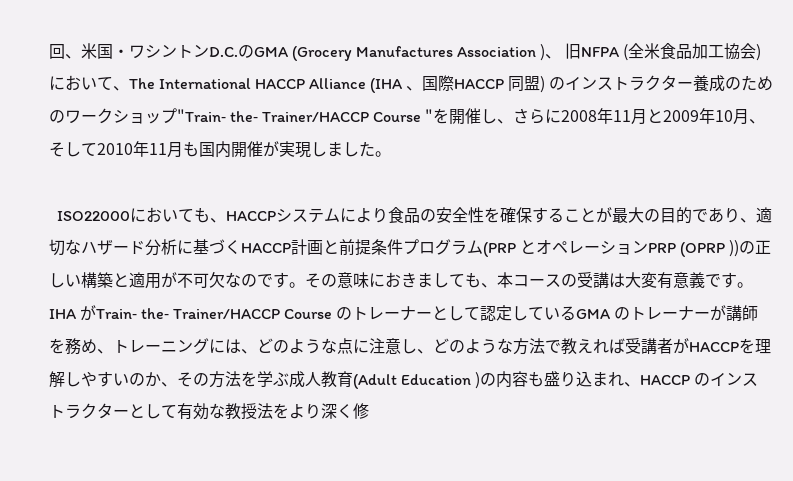回、米国・ワシントンD.C.のGMA (Grocery Manufactures Association )、 旧NFPA (全米食品加工協会)において、The International HACCP Alliance (IHA 、国際HACCP 同盟) のインストラクター養成のためのワークショップ"Train‐ the‐ Trainer/HACCP Course "を開催し、さらに2008年11月と2009年10月、そして2010年11月も国内開催が実現しました。

  ISO22000においても、HACCPシステムにより食品の安全性を確保することが最大の目的であり、適切なハザード分析に基づくHACCP計画と前提条件プログラム(PRP とオペレーションPRP (OPRP ))の正しい構築と適用が不可欠なのです。その意味におきましても、本コースの受講は大変有意義です。IHA がTrain‐ the‐ Trainer/HACCP Course のトレーナーとして認定しているGMA のトレーナーが講師を務め、トレーニングには、どのような点に注意し、どのような方法で教えれば受講者がHACCPを理解しやすいのか、その方法を学ぶ成人教育(Adult Education )の内容も盛り込まれ、HACCP のインストラクターとして有効な教授法をより深く修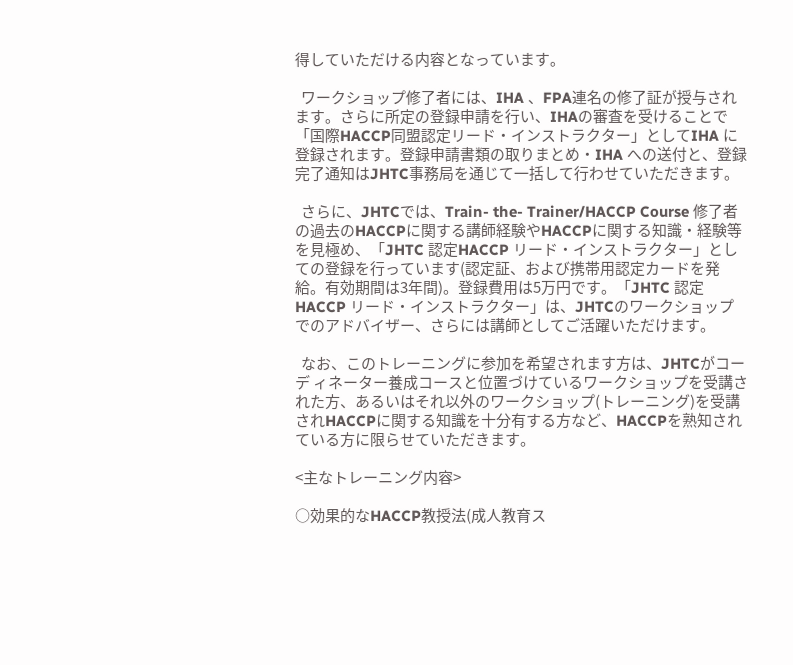得していただける内容となっています。

  ワークショップ修了者には、IHA 、FPA連名の修了証が授与されます。さらに所定の登録申請を行い、IHAの審査を受けることで「国際HACCP同盟認定リード・インストラクター」としてIHA に登録されます。登録申請書類の取りまとめ・IHA への送付と、登録完了通知はJHTC事務局を通じて一括して行わせていただきます。

  さらに、JHTCでは、Train‐ the‐ Trainer/HACCP Course 修了者の過去のHACCPに関する講師経験やHACCPに関する知識・経験等を見極め、「JHTC 認定HACCP リード・インストラクター」としての登録を行っています(認定証、および携帯用認定カードを発給。有効期間は3年間)。登録費用は5万円です。「JHTC 認定HACCP リード・インストラクター」は、JHTCのワークショップでのアドバイザー、さらには講師としてご活躍いただけます。

  なお、このトレーニングに参加を希望されます方は、JHTCがコーデ ィネーター養成コースと位置づけているワークショップを受講された方、あるいはそれ以外のワークショップ(トレーニング)を受講されHACCPに関する知識を十分有する方など、HACCPを熟知されている方に限らせていただきます。

<主なトレーニング内容>

○効果的なHACCP教授法(成人教育ス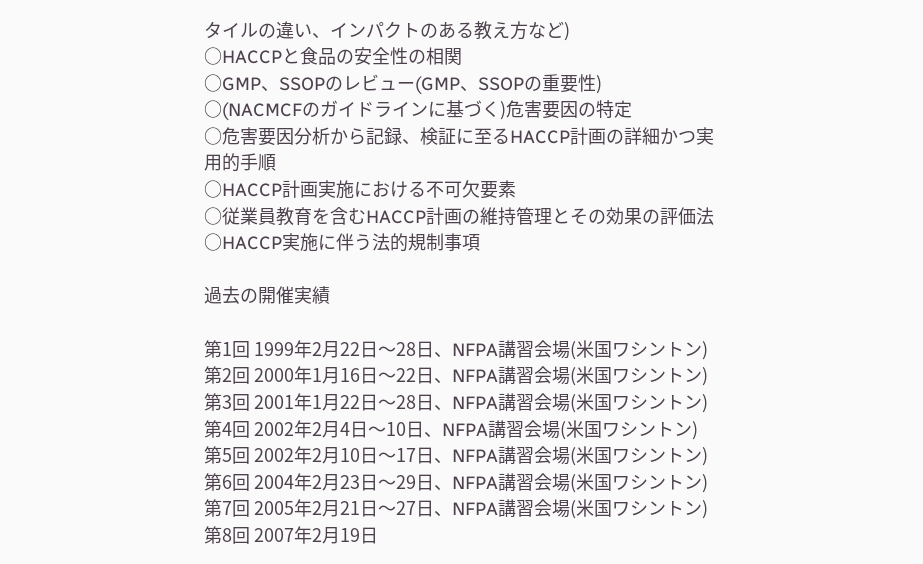タイルの違い、インパクトのある教え方など)
○HACCPと食品の安全性の相関
○GMP、SSOPのレビュー(GMP、SSOPの重要性)
○(NACMCFのガイドラインに基づく)危害要因の特定
○危害要因分析から記録、検証に至るHACCP計画の詳細かつ実用的手順
○HACCP計画実施における不可欠要素
○従業員教育を含むHACCP計画の維持管理とその効果の評価法
○HACCP実施に伴う法的規制事項

過去の開催実績

第1回 1999年2月22日〜28日、NFPA講習会場(米国ワシントン)
第2回 2000年1月16日〜22日、NFPA講習会場(米国ワシントン)
第3回 2001年1月22日〜28日、NFPA講習会場(米国ワシントン)
第4回 2002年2月4日〜10日、NFPA講習会場(米国ワシントン)
第5回 2002年2月10日〜17日、NFPA講習会場(米国ワシントン)
第6回 2004年2月23日〜29日、NFPA講習会場(米国ワシントン)
第7回 2005年2月21日〜27日、NFPA講習会場(米国ワシントン)
第8回 2007年2月19日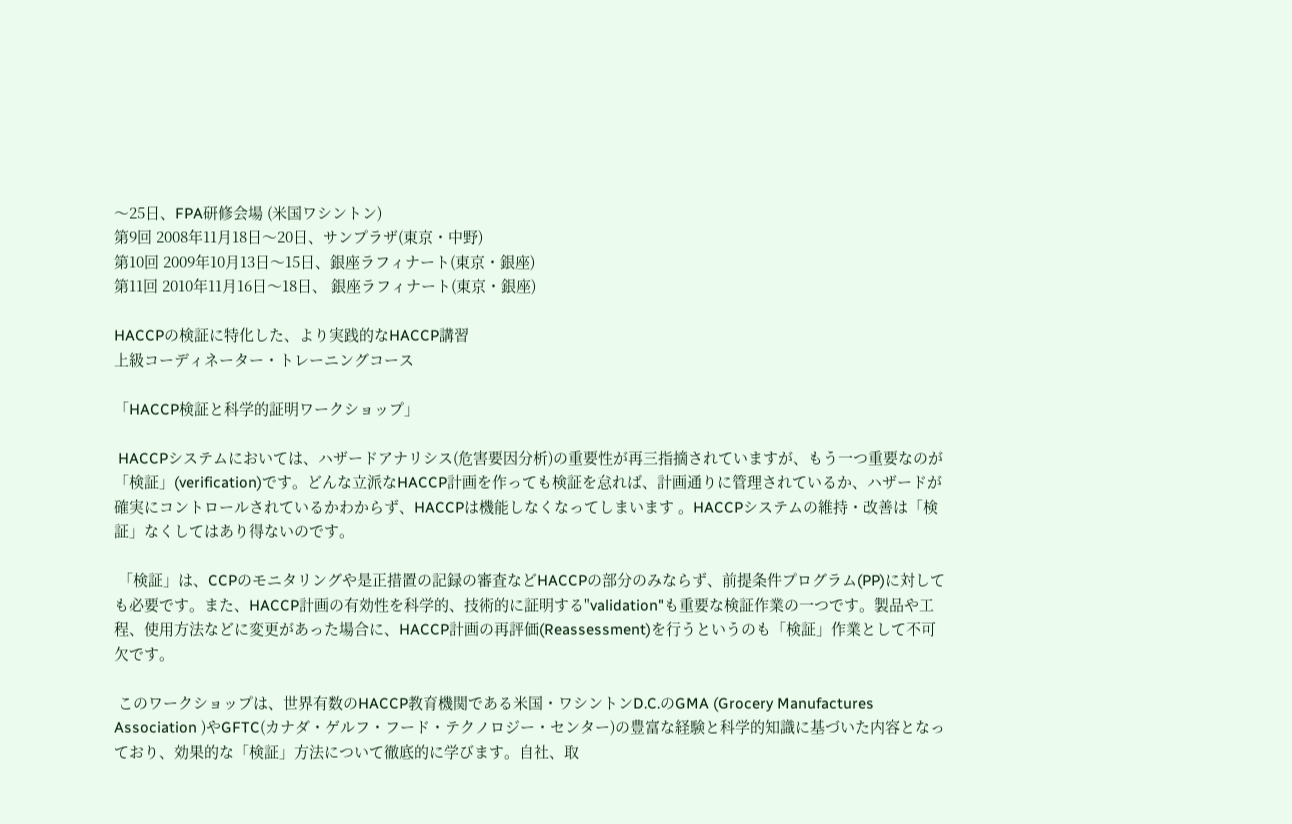〜25日、FPA研修会場 (米国ワシントン)
第9回 2008年11月18日〜20日、サンプラザ(東京・中野)
第10回 2009年10月13日〜15日、銀座ラフィナート(東京・銀座)
第11回 2010年11月16日〜18日、 銀座ラフィナート(東京・銀座)

HACCPの検証に特化した、より実践的なHACCP講習
上級コーディネーター・トレーニングコース

「HACCP検証と科学的証明ワークショップ」

 HACCPシステムにおいては、ハザードアナリシス(危害要因分析)の重要性が再三指摘されていますが、もう一つ重要なのが「検証」(verification)です。どんな立派なHACCP計画を作っても検証を怠れば、計画通りに管理されているか、ハザードが確実にコントロールされているかわからず、HACCPは機能しなくなってしまいます 。HACCPシステムの維持・改善は「検証」なくしてはあり得ないのです。

 「検証」は、CCPのモニタリングや是正措置の記録の審査などHACCPの部分のみならず、前提条件プログラム(PP)に対しても必要です。また、HACCP計画の有効性を科学的、技術的に証明する"validation"も重要な検証作業の一つです。製品や工程、使用方法などに変更があった場合に、HACCP計画の再評価(Reassessment)を行うというのも「検証」作業として不可欠です。

 このワークショップは、世界有数のHACCP教育機関である米国・ワシントンD.C.のGMA (Grocery Manufactures Association )やGFTC(カナダ・ゲルフ・フード・テクノロジー・センター)の豊富な経験と科学的知識に基づいた内容となっており、効果的な「検証」方法について徹底的に学びます。自社、取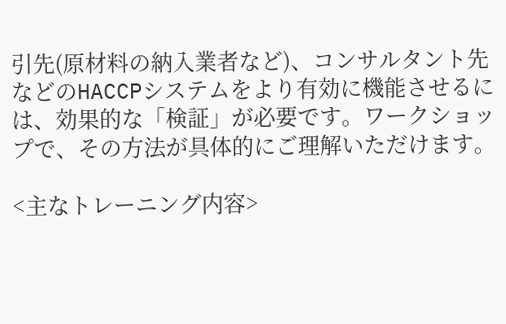引先(原材料の納入業者など)、コンサルタント先などのHACCPシステムをより有効に機能させるには、効果的な「検証」が必要です。ワークショップで、その方法が具体的にご理解いただけます。

<主なトレーニング内容>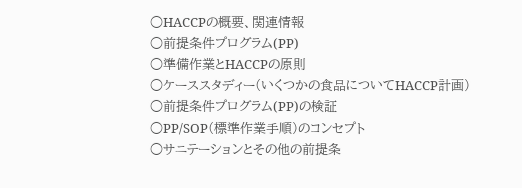○HACCPの概要、関連情報
○前提条件プログラム(PP)
○準備作業とHACCPの原則
○ケーススタディー(いくつかの食品についてHACCP計画)
○前提条件プログラム(PP)の検証
○PP/SOP(標準作業手順)のコンセプト
○サニテーションとその他の前提条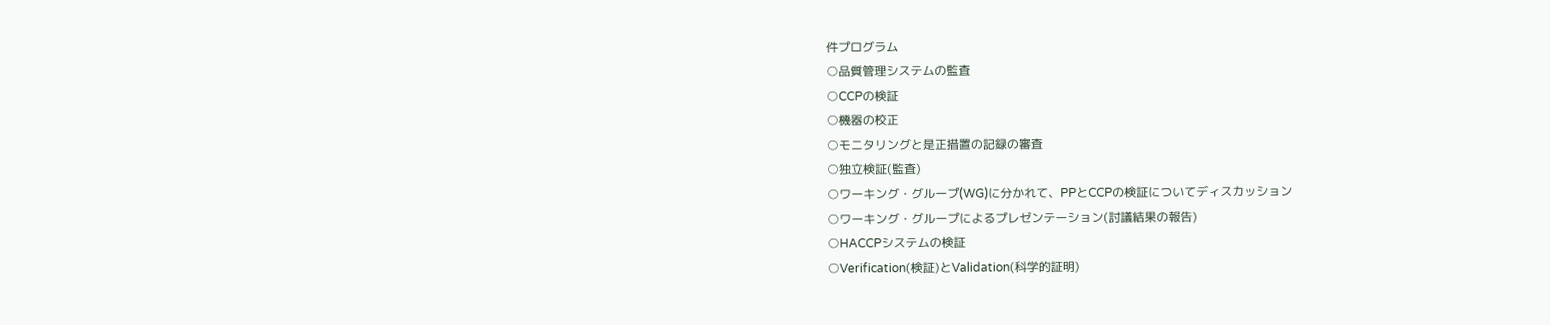件プログラム
○品質管理システムの監査
○CCPの検証
○機器の校正
○モニタリングと是正措置の記録の審査
○独立検証(監査)
○ワーキング・グループ(WG)に分かれて、PPとCCPの検証についてディスカッション
○ワーキング・グループによるプレゼンテーション(討議結果の報告)
○HACCPシステムの検証
○Verification(検証)とValidation(科学的証明)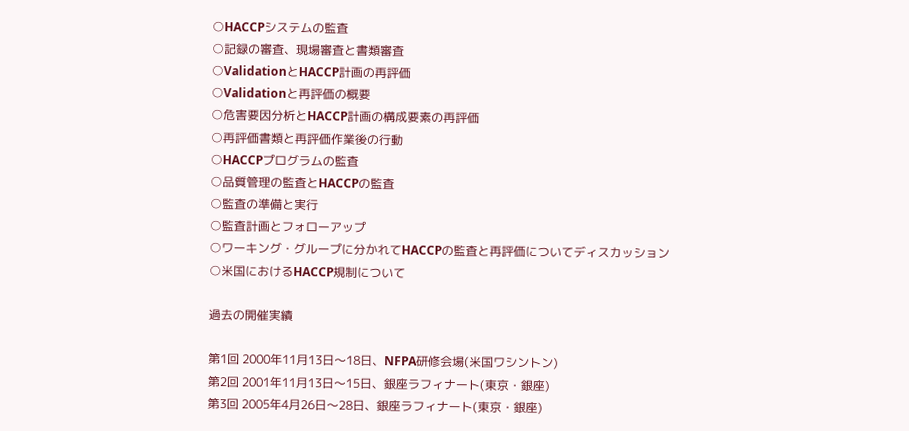○HACCPシステムの監査
○記録の審査、現場審査と書類審査
○ValidationとHACCP計画の再評価
○Validationと再評価の概要
○危害要因分析とHACCP計画の構成要素の再評価
○再評価書類と再評価作業後の行動
○HACCPプログラムの監査
○品質管理の監査とHACCPの監査
○監査の準備と実行
○監査計画とフォローアップ
○ワーキング・グループに分かれてHACCPの監査と再評価についてディスカッション
○米国におけるHACCP規制について

過去の開催実績

第1回 2000年11月13日〜18日、NFPA研修会場(米国ワシントン)
第2回 2001年11月13日〜15日、銀座ラフィナート(東京・銀座)
第3回 2005年4月26日〜28日、銀座ラフィナート(東京・銀座)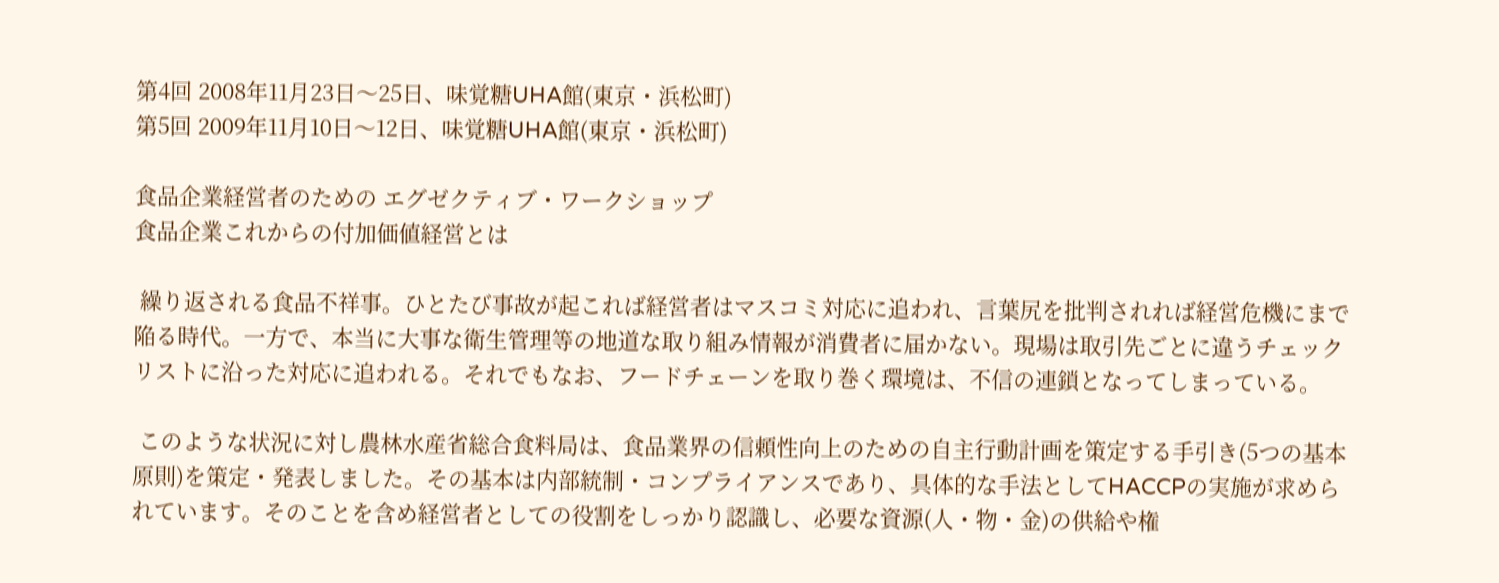第4回 2008年11月23日〜25日、味覚糖UHA館(東京・浜松町)
第5回 2009年11月10日〜12日、味覚糖UHA館(東京・浜松町)

食品企業経営者のための エグゼクティブ・ワークショップ
食品企業これからの付加価値経営とは

 繰り返される食品不祥事。ひとたび事故が起これば経営者はマスコミ対応に追われ、言葉尻を批判されれば経営危機にまで陥る時代。一方で、本当に大事な衛生管理等の地道な取り組み情報が消費者に届かない。現場は取引先ごとに違うチェックリストに沿った対応に追われる。それでもなお、フードチェーンを取り巻く環境は、不信の連鎖となってしまっている。

 このような状況に対し農林水産省総合食料局は、食品業界の信頼性向上のための自主行動計画を策定する手引き(5つの基本原則)を策定・発表しました。その基本は内部統制・コンプライアンスであり、具体的な手法としてHACCPの実施が求められています。そのことを含め経営者としての役割をしっかり認識し、必要な資源(人・物・金)の供給や権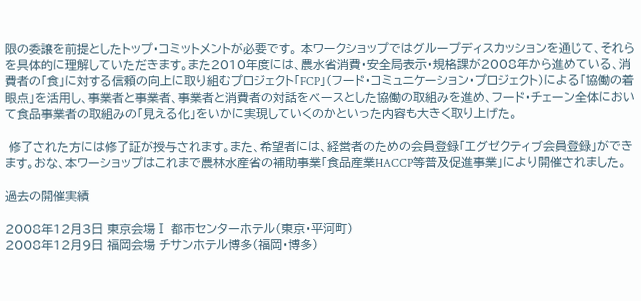限の委譲を前提としたトップ・コミットメントが必要です。 本ワークショップではグループディスカッションを通じて、それらを具体的に理解していただきます。また2010年度には、農水省消費・安全局表示・規格課が2008年から進めている、消費者の「食」に対する信頼の向上に取り組むプロジェクト「FCP」(フード・コミュニケーション・プロジェクト)による「協働の着眼点」を活用し、事業者と事業者、事業者と消費者の対話をベースとした協働の取組みを進め、フード・チェーン全体において食品事業者の取組みの「見える化」をいかに実現していくのかといった内容も大きく取り上げた。

 修了された方には修了証が授与されます。また、希望者には、経営者のための会員登録「エグゼクティブ会員登録」ができます。おな、本ワーショップはこれまで農林水産省の補助事業「食品産業HACCP等普及促進事業」により開催されました。

過去の開催実績

2008年12月3日 東京会場Ⅰ 都市センターホテル(東京・平河町)
2008年12月9日 福岡会場 チサンホテル博多(福岡・博多)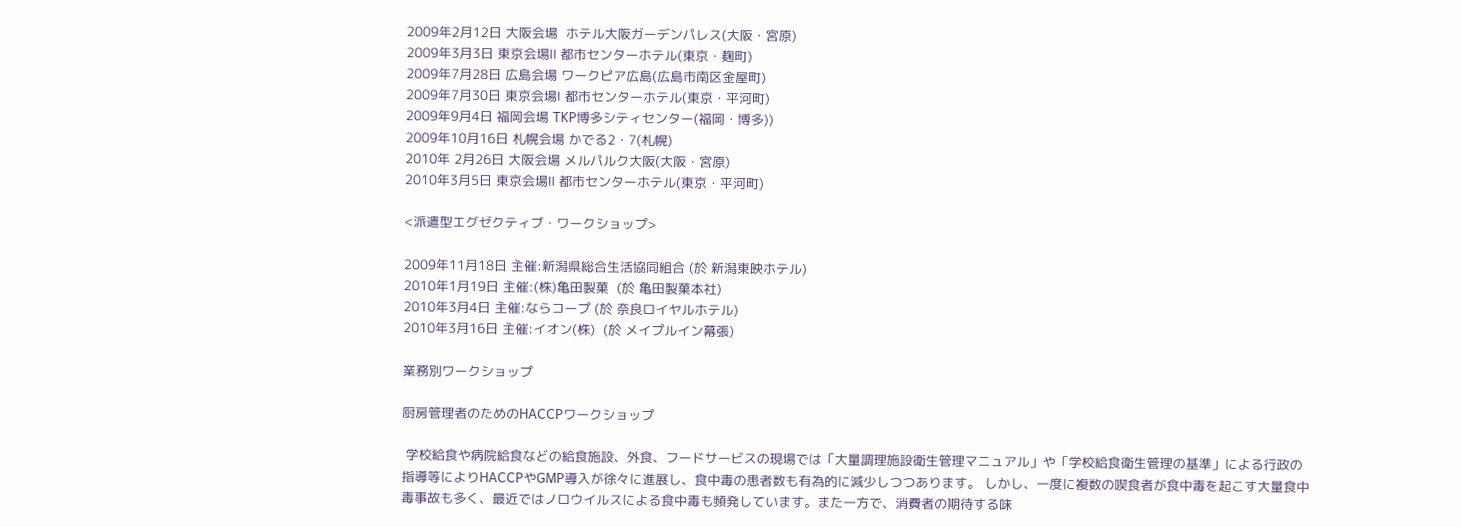2009年2月12日 大阪会場  ホテル大阪ガーデンパレス(大阪・宮原)
2009年3月3日 東京会場Ⅱ 都市センターホテル(東京・麹町)
2009年7月28日 広島会場 ワークピア広島(広島市南区金屋町)
2009年7月30日 東京会場Ⅰ 都市センターホテル(東京・平河町)
2009年9月4日 福岡会場 TKP博多シティセンター(福岡・博多))
2009年10月16日 札幌会場 かでる2・7(札幌)
2010年 2月26日 大阪会場 メルパルク大阪(大阪・宮原)
2010年3月5日 東京会場Ⅱ 都市センターホテル(東京・平河町)

<派遣型エグゼクティブ・ワークショップ>

2009年11月18日 主催:新潟県総合生活協同組合 (於 新潟東映ホテル)
2010年1月19日 主催:(株)亀田製菓  (於 亀田製菓本社)
2010年3月4日 主催:ならコープ (於 奈良ロイヤルホテル)
2010年3月16日 主催:イオン(株)  (於 メイプルイン幕張)

業務別ワークショップ

厨房管理者のためのHACCPワークショップ

 学校給食や病院給食などの給食施設、外食、フードサービスの現場では「大量調理施設衛生管理マニュアル」や「学校給食衛生管理の基準」による行政の指導等によりHACCPやGMP導入が徐々に進展し、食中毒の患者数も有為的に減少しつつあります。 しかし、一度に複数の喫食者が食中毒を起こす大量食中毒事故も多く、最近ではノロウイルスによる食中毒も頻発しています。また一方で、消費者の期待する味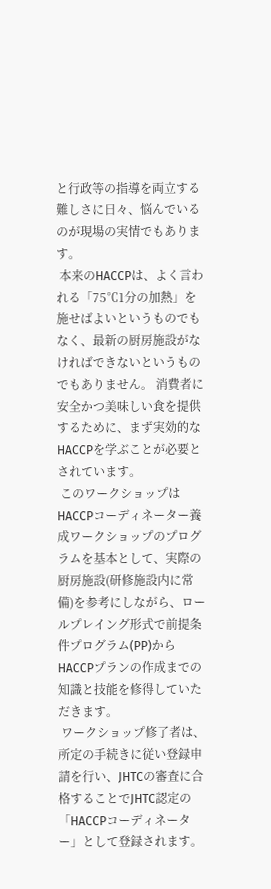と行政等の指導を両立する難しさに日々、悩んでいるのが現場の実情でもあります。
 本来のHACCPは、よく言われる「75℃1分の加熱」を施せばよいというものでもなく、最新の厨房施設がなければできないというものでもありません。 消費者に安全かつ美味しい食を提供するために、まず実効的なHACCPを学ぶことが必要とされています。
 このワークショップはHACCPコーディネーター養成ワークショップのプログラムを基本として、実際の厨房施設(研修施設内に常備)を参考にしながら、ロールプレイング形式で前提条件プログラム(PP)からHACCPプランの作成までの知識と技能を修得していただきます。
 ワークショップ修了者は、所定の手続きに従い登録申請を行い、JHTCの審査に合格することでJHTC認定の「HACCPコーディネーター」として登録されます。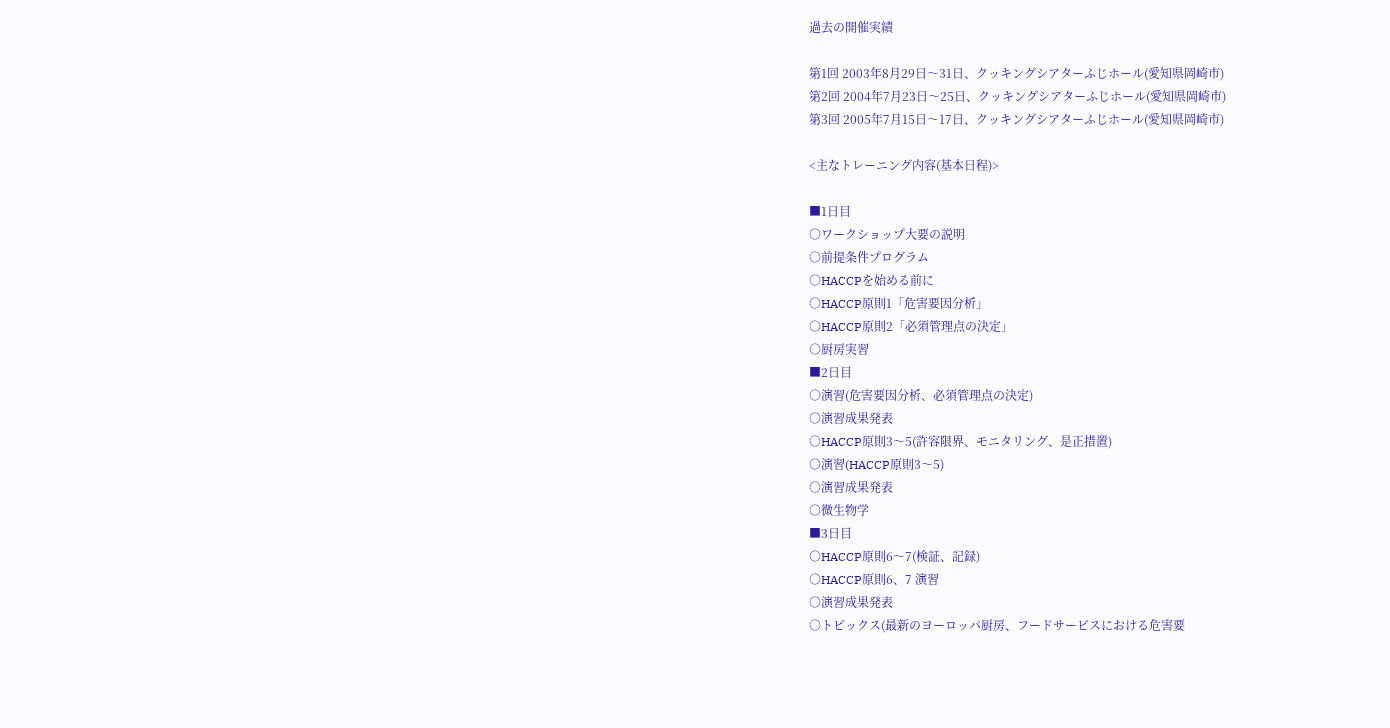過去の開催実績

第1回 2003年8月29日〜31日、クッキングシアターふじホール(愛知県岡崎市)
第2回 2004年7月23日〜25日、クッキングシアターふじホール(愛知県岡崎市)
第3回 2005年7月15日〜17日、クッキングシアターふじホール(愛知県岡崎市)

<主なトレーニング内容(基本日程)>

■1日目
○ワークショップ大要の説明
○前提条件プログラム
○HACCPを始める前に
○HACCP原則1「危害要因分析」
○HACCP原則2「必須管理点の決定」
○厨房実習
■2日目
○演習(危害要因分析、必須管理点の決定)
○演習成果発表
○HACCP原則3〜5(許容限界、モニタリング、是正措置)
○演習(HACCP原則3〜5)
○演習成果発表
○微生物学
■3日目
○HACCP原則6〜7(検証、記録)
○HACCP原則6、7 演習
○演習成果発表
○トピックス(最新のヨーロッパ厨房、フードサービスにおける危害要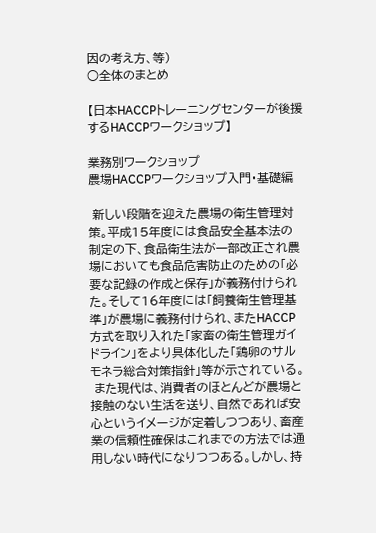因の考え方、等)
○全体のまとめ

【日本HACCPトレーニングセンターが後援するHACCPワークショップ】

業務別ワークショップ
農場HACCPワークショップ入門・基礎編

 新しい段階を迎えた農場の衛生管理対策。平成15年度には食品安全基本法の制定の下、食品衛生法が一部改正され農場においても食品危害防止のための「必要な記録の作成と保存」が義務付けられた。そして16年度には「飼養衛生管理基準」が農場に義務付けられ、またHACCP方式を取り入れた「家畜の衛生管理ガイドライン」をより具体化した「鶏卵のサルモネラ総合対策指針」等が示されている。
 また現代は、消費者のほとんどが農場と接触のない生活を送り、自然であれば安心というイメージが定着しつつあり、畜産業の信頼性確保はこれまでの方法では通用しない時代になりつつある。しかし、持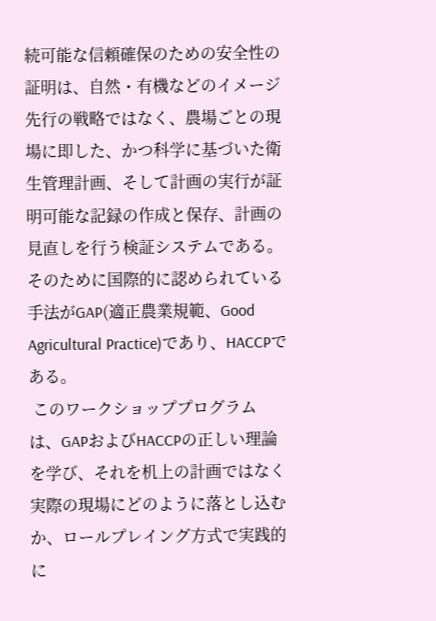続可能な信頼確保のための安全性の証明は、自然・有機などのイメージ先行の戦略ではなく、農場ごとの現場に即した、かつ科学に基づいた衛生管理計画、そして計画の実行が証明可能な記録の作成と保存、計画の見直しを行う検証システムである。そのために国際的に認められている手法がGAP(適正農業規範、Good Agricultural Practice)であり、HACCPである。
 このワークショッププログラムは、GAPおよびHACCPの正しい理論を学び、それを机上の計画ではなく実際の現場にどのように落とし込むか、ロールプレイング方式で実践的に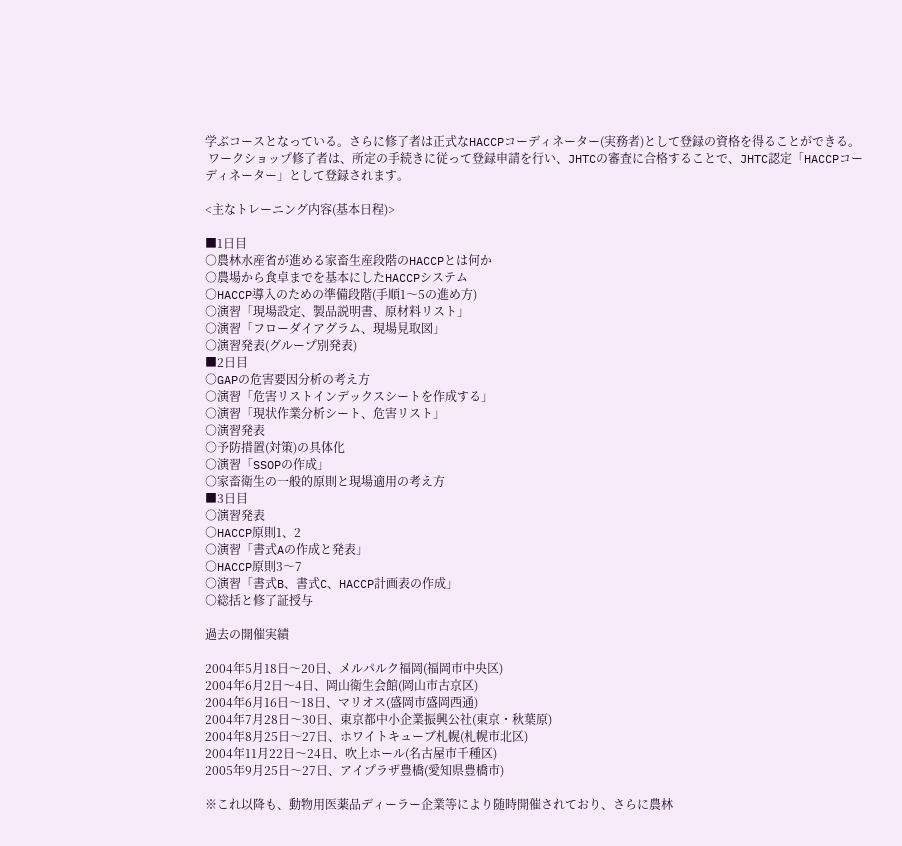学ぶコースとなっている。さらに修了者は正式なHACCPコーディネーター(実務者)として登録の資格を得ることができる。
 ワークショップ修了者は、所定の手続きに従って登録申請を行い、JHTCの審査に合格することで、JHTC認定「HACCPコーディネーター」として登録されます。

<主なトレーニング内容(基本日程)>

■1日目
○農林水産省が進める家畜生産段階のHACCPとは何か
○農場から食卓までを基本にしたHACCPシステム
○HACCP導入のための準備段階(手順1〜5の進め方)
○演習「現場設定、製品説明書、原材料リスト」
○演習「フローダイアグラム、現場見取図」
○演習発表(グループ別発表)
■2日目
○GAPの危害要因分析の考え方
○演習「危害リストインデックスシートを作成する」
○演習「現状作業分析シート、危害リスト」
○演習発表
○予防措置(対策)の具体化
○演習「SSOPの作成」
○家畜衛生の一般的原則と現場適用の考え方
■3日目
○演習発表
○HACCP原則1、2
○演習「書式Aの作成と発表」
○HACCP原則3〜7
○演習「書式B、書式C、HACCP計画表の作成」
○総括と修了証授与

過去の開催実績

2004年5月18日〜20日、メルパルク福岡(福岡市中央区)
2004年6月2日〜4日、岡山衛生会館(岡山市古京区)
2004年6月16日〜18日、マリオス(盛岡市盛岡西通)
2004年7月28日〜30日、東京都中小企業振興公社(東京・秋葉原)
2004年8月25日〜27日、ホワイトキューブ札幌(札幌市北区)
2004年11月22日〜24日、吹上ホール(名古屋市千種区)
2005年9月25日〜27日、アイプラザ豊橋(愛知県豊橋市)

※これ以降も、動物用医薬品ディーラー企業等により随時開催されており、さらに農林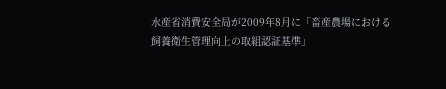水産省消費安全局が2009年8月に「畜産農場における飼養衛生管理向上の取組認証基準」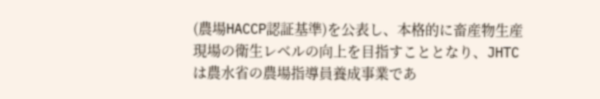(農場HACCP認証基準)を公表し、本格的に畜産物生産現場の衛生レベルの向上を目指すこととなり、JHTCは農水省の農場指導員養成事業であ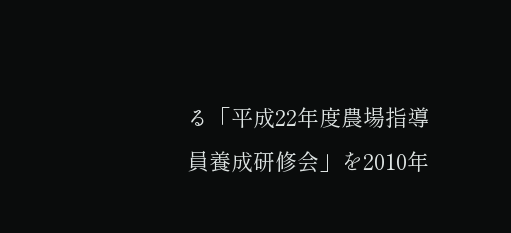る「平成22年度農場指導員養成研修会」を2010年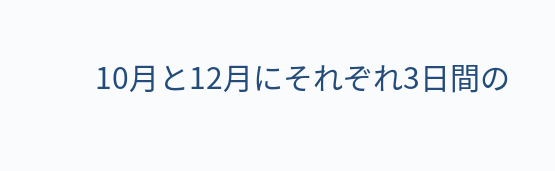10月と12月にそれぞれ3日間の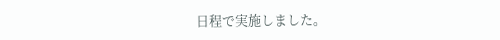日程で実施しました。